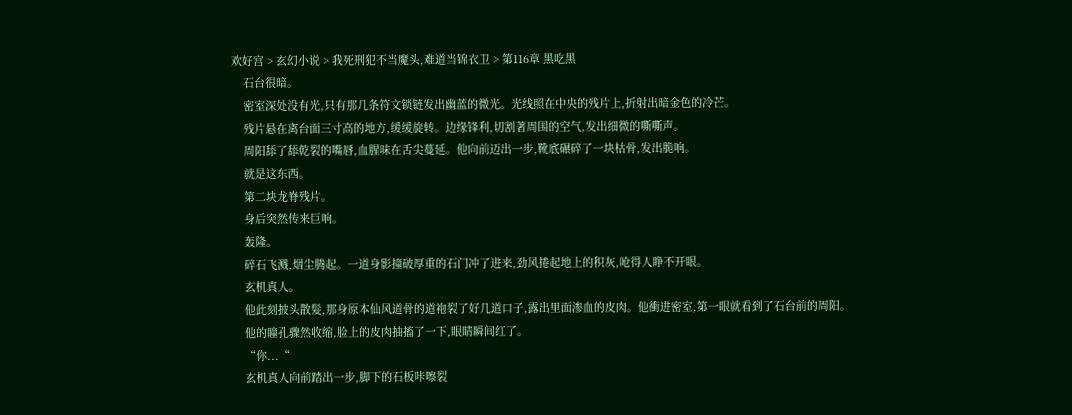欢好宫 > 玄幻小说 > 我死刑犯不当魔头,难道当锦衣卫 > 第116章 黑吃黑
    石台很暗。
    密室深处没有光,只有那几条符文锁链发出幽蓝的微光。光线照在中央的残片上,折射出暗金色的冷芒。
    残片悬在离台面三寸高的地方,缓缓旋转。边缘锋利,切割著周围的空气,发出细微的嘶嘶声。
    周阳舔了舔乾裂的嘴唇,血腥味在舌尖蔓延。他向前迈出一步,靴底碾碎了一块枯骨,发出脆响。
    就是这东西。
    第二块龙脊残片。
    身后突然传来巨响。
    轰隆。
    碎石飞溅,烟尘腾起。一道身影撞破厚重的石门冲了进来,劲风捲起地上的积灰,呛得人睁不开眼。
    玄机真人。
    他此刻披头散髮,那身原本仙风道骨的道袍裂了好几道口子,露出里面渗血的皮肉。他衝进密室,第一眼就看到了石台前的周阳。
    他的瞳孔骤然收缩,脸上的皮肉抽搐了一下,眼睛瞬间红了。
    “你...“
    玄机真人向前踏出一步,脚下的石板咔嚓裂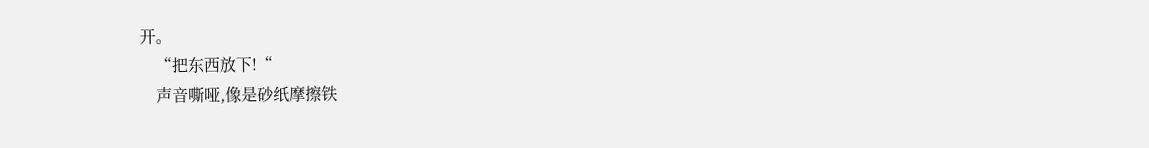开。
    “把东西放下!“
    声音嘶哑,像是砂纸摩擦铁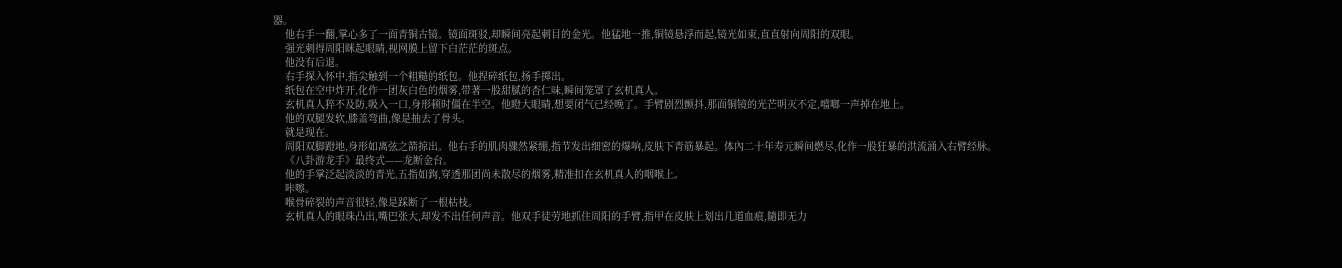器。
    他右手一翻,掌心多了一面青铜古镜。镜面斑驳,却瞬间亮起刺目的金光。他猛地一推,铜镜悬浮而起,镜光如束,直直射向周阳的双眼。
    强光刺得周阳眯起眼睛,视网膜上留下白茫茫的斑点。
    他没有后退。
    右手探入怀中,指尖触到一个粗糙的纸包。他捏碎纸包,扬手掷出。
    纸包在空中炸开,化作一团灰白色的烟雾,带著一股甜腻的杏仁味,瞬间笼罩了玄机真人。
    玄机真人猝不及防,吸入一口,身形顿时僵在半空。他瞪大眼睛,想要闭气已经晚了。手臂剧烈颤抖,那面铜镜的光芒明灭不定,噹啷一声掉在地上。
    他的双腿发软,膝盖弯曲,像是抽去了骨头。
    就是现在。
    周阳双脚蹬地,身形如离弦之箭掠出。他右手的肌肉骤然紧绷,指节发出细密的爆响,皮肤下青筋暴起。体內二十年寿元瞬间燃尽,化作一股狂暴的洪流涌入右臂经脉。
    《八卦游龙手》最终式——龙断金台。
    他的手掌泛起淡淡的青光,五指如鉤,穿透那团尚未散尽的烟雾,精准扣在玄机真人的咽喉上。
    咔嚓。
    喉骨碎裂的声音很轻,像是踩断了一根枯枝。
    玄机真人的眼珠凸出,嘴巴张大,却发不出任何声音。他双手徒劳地抓住周阳的手臂,指甲在皮肤上划出几道血痕,隨即无力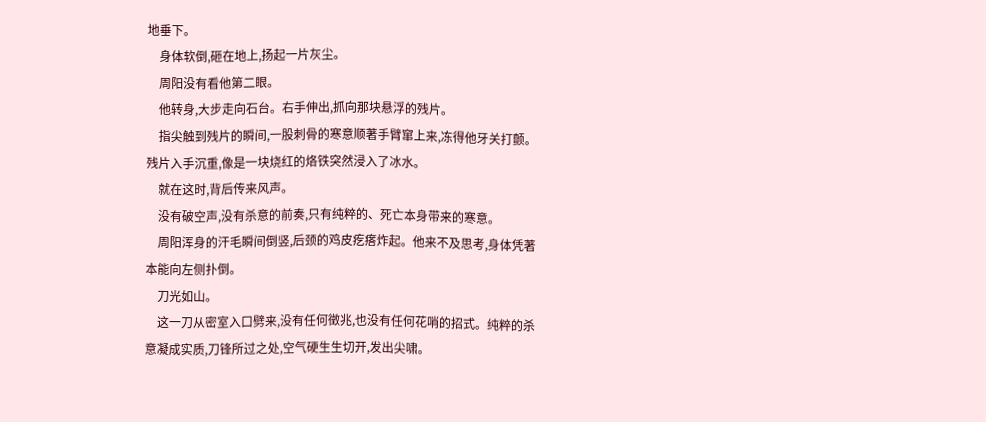地垂下。
    身体软倒,砸在地上,扬起一片灰尘。
    周阳没有看他第二眼。
    他转身,大步走向石台。右手伸出,抓向那块悬浮的残片。
    指尖触到残片的瞬间,一股刺骨的寒意顺著手臂窜上来,冻得他牙关打颤。残片入手沉重,像是一块烧红的烙铁突然浸入了冰水。
    就在这时,背后传来风声。
    没有破空声,没有杀意的前奏,只有纯粹的、死亡本身带来的寒意。
    周阳浑身的汗毛瞬间倒竖,后颈的鸡皮疙瘩炸起。他来不及思考,身体凭著本能向左侧扑倒。
    刀光如山。
    这一刀从密室入口劈来,没有任何徵兆,也没有任何花哨的招式。纯粹的杀意凝成实质,刀锋所过之处,空气硬生生切开,发出尖啸。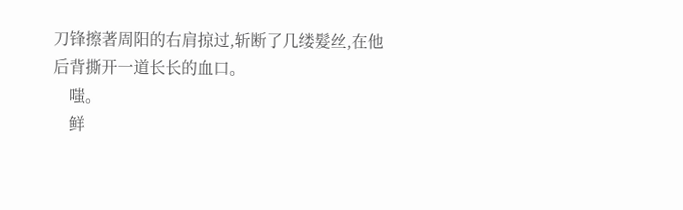刀锋擦著周阳的右肩掠过,斩断了几缕髮丝,在他后背撕开一道长长的血口。
    嗤。
    鲜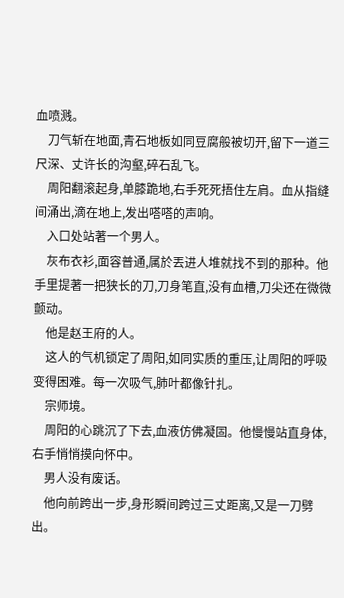血喷溅。
    刀气斩在地面,青石地板如同豆腐般被切开,留下一道三尺深、丈许长的沟壑,碎石乱飞。
    周阳翻滚起身,单膝跪地,右手死死捂住左肩。血从指缝间涌出,滴在地上,发出嗒嗒的声响。
    入口处站著一个男人。
    灰布衣衫,面容普通,属於丟进人堆就找不到的那种。他手里提著一把狭长的刀,刀身笔直,没有血槽,刀尖还在微微颤动。
    他是赵王府的人。
    这人的气机锁定了周阳,如同实质的重压,让周阳的呼吸变得困难。每一次吸气,肺叶都像针扎。
    宗师境。
    周阳的心跳沉了下去,血液仿佛凝固。他慢慢站直身体,右手悄悄摸向怀中。
    男人没有废话。
    他向前跨出一步,身形瞬间跨过三丈距离,又是一刀劈出。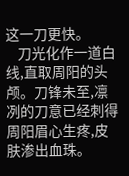这一刀更快。
    刀光化作一道白线,直取周阳的头颅。刀锋未至,凛冽的刀意已经刺得周阳眉心生疼,皮肤渗出血珠。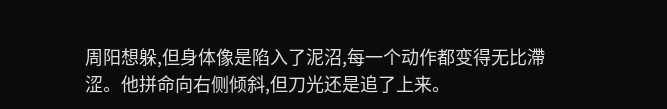周阳想躲,但身体像是陷入了泥沼,每一个动作都变得无比滯涩。他拼命向右侧倾斜,但刀光还是追了上来。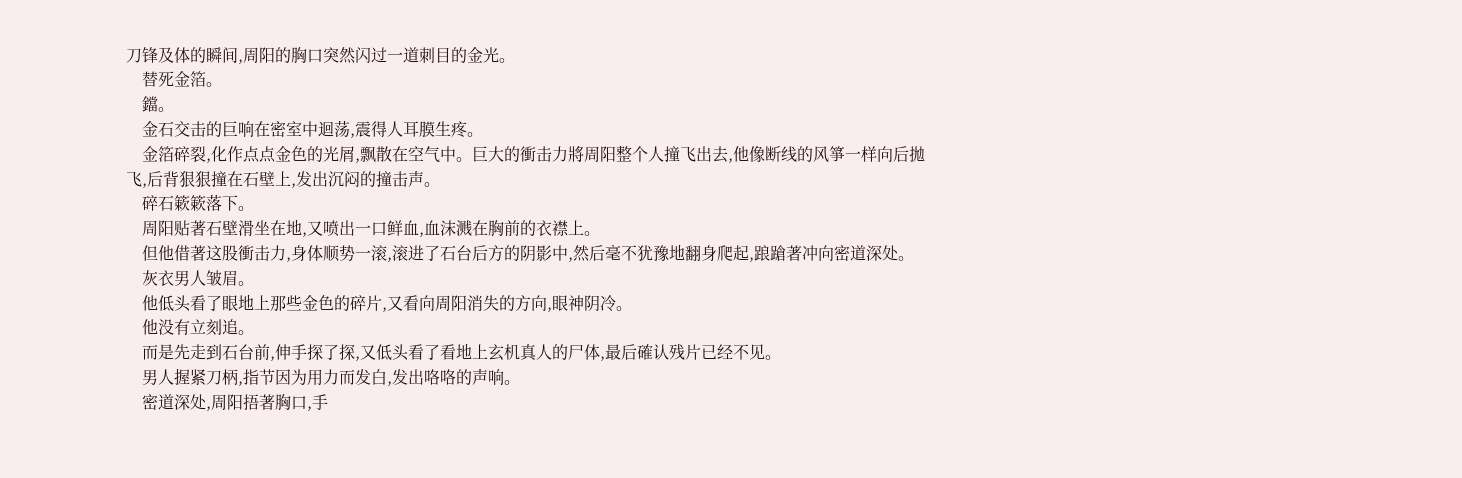刀锋及体的瞬间,周阳的胸口突然闪过一道刺目的金光。
    替死金箔。
    鐺。
    金石交击的巨响在密室中迴荡,震得人耳膜生疼。
    金箔碎裂,化作点点金色的光屑,飘散在空气中。巨大的衝击力將周阳整个人撞飞出去,他像断线的风箏一样向后拋飞,后背狠狠撞在石壁上,发出沉闷的撞击声。
    碎石簌簌落下。
    周阳贴著石壁滑坐在地,又喷出一口鲜血,血沫溅在胸前的衣襟上。
    但他借著这股衝击力,身体顺势一滚,滚进了石台后方的阴影中,然后毫不犹豫地翻身爬起,踉蹌著冲向密道深处。
    灰衣男人皱眉。
    他低头看了眼地上那些金色的碎片,又看向周阳消失的方向,眼神阴冷。
    他没有立刻追。
    而是先走到石台前,伸手探了探,又低头看了看地上玄机真人的尸体,最后確认残片已经不见。
    男人握紧刀柄,指节因为用力而发白,发出咯咯的声响。
    密道深处,周阳捂著胸口,手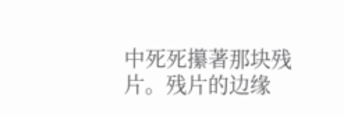中死死攥著那块残片。残片的边缘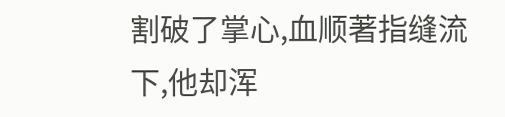割破了掌心,血顺著指缝流下,他却浑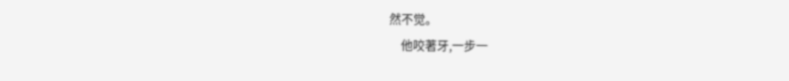然不觉。
    他咬著牙,一步一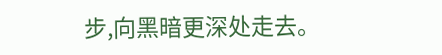步,向黑暗更深处走去。